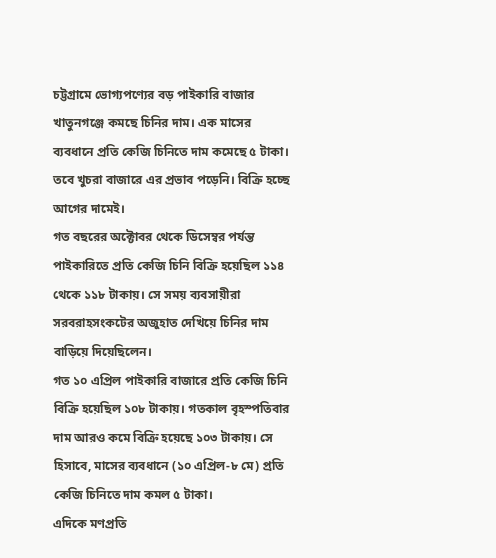চট্টগ্রামে ভোগ্যপণ্যের বড় পাইকারি বাজার খাতুনগঞ্জে কমছে চিনির দাম। এক মাসের ব্যবধানে প্রতি কেজি চিনিতে দাম কমেছে ৫ টাকা। তবে খুচরা বাজারে এর প্রভাব পড়েনি। বিক্রি হচ্ছে আগের দামেই।
গত বছরের অক্টোবর থেকে ডিসেম্বর পর্যন্ত পাইকারিতে প্রতি কেজি চিনি বিক্রি হয়েছিল ১১৪ থেকে ১১৮ টাকায়। সে সময় ব্যবসায়ীরা সরবরাহসংকটের অজুহাত দেখিয়ে চিনির দাম বাড়িয়ে দিয়েছিলেন।
গত ১০ এপ্রিল পাইকারি বাজারে প্রতি কেজি চিনি বিক্রি হয়েছিল ১০৮ টাকায়। গতকাল বৃহস্পতিবার দাম আরও কমে বিক্রি হয়েছে ১০৩ টাকায়। সে হিসাবে, মাসের ব্যবধানে (১০ এপ্রিল-৮ মে) প্রতি কেজি চিনিতে দাম কমল ৫ টাকা।
এদিকে মণপ্রতি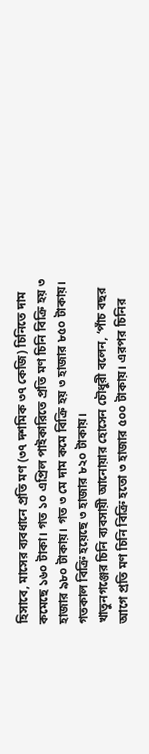হিসাবে, মাসের ব্যবধানে প্রতি মণ (৩৭ দশমিক ৩৭ কেজি) চিনিতে দাম কমেছে ১৬০ টাকা। গত ১০ এপ্রিল পাইকারিতে প্রতি মণ চিনি বিক্রি হয় ৩ হাজার ৯৮০ টাকায়। গত ৩ মে দাম কমে বিক্রি হয় ৩ হাজার ৮৫০ টাকায়। গতকাল বিক্রি হয়েছে ৩ হাজার ৮২০ টাকায়।
খাতুনগঞ্জের চিনি ব্যবসায়ী আনোয়ার হোসেন চৌধুরী বলেন, ‘পাঁচ বছর আগে প্রতি মণ চিনি বিক্রি হতো ৩ হাজার ৫০০ টাকায়। এরপর চিনির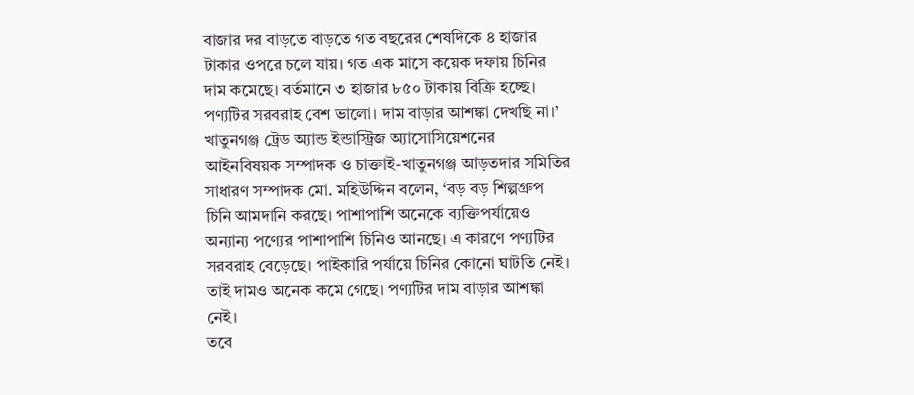বাজার দর বাড়তে বাড়তে গত বছরের শেষদিকে ৪ হাজার টাকার ওপরে চলে যায়। গত এক মাসে কয়েক দফায় চিনির দাম কমেছে। বর্তমানে ৩ হাজার ৮৫০ টাকায় বিক্রি হচ্ছে। পণ্যটির সরবরাহ বেশ ভালো। দাম বাড়ার আশঙ্কা দেখছি না।’
খাতুনগঞ্জ ট্রেড অ্যান্ড ইন্ডাস্ট্রিজ অ্যাসোসিয়েশনের আইনবিষয়ক সম্পাদক ও চাক্তাই-খাতুনগঞ্জ আড়তদার সমিতির সাধারণ সম্পাদক মো. মহিউদ্দিন বলেন, ‘বড় বড় শিল্পগ্রুপ চিনি আমদানি করছে। পাশাপাশি অনেকে ব্যক্তিপর্যায়েও অন্যান্য পণ্যের পাশাপাশি চিনিও আনছে। এ কারণে পণ্যটির সরবরাহ বেড়েছে। পাইকারি পর্যায়ে চিনির কোনো ঘাটতি নেই। তাই দামও অনেক কমে গেছে। পণ্যটির দাম বাড়ার আশঙ্কা নেই।
তবে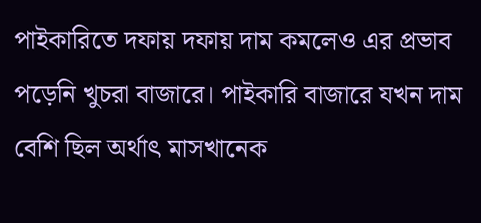পাইকারিতে দফায় দফায় দাম কমলেও এর প্রভাব পড়েনি খুচরা বাজারে। পাইকারি বাজারে যখন দাম বেশি ছিল অর্থাৎ মাসখানেক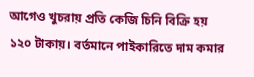আগেও খুচরায় প্রতি কেজি চিনি বিক্রি হয় ১২০ টাকায়। বর্তমানে পাইকারিতে দাম কমার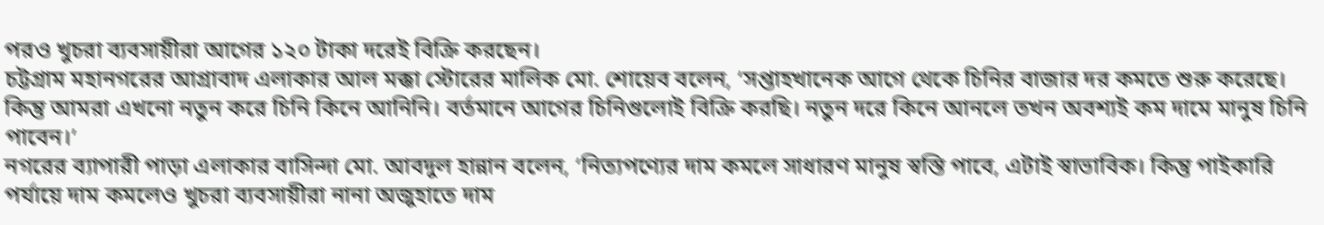পরও খুচরা ব্যবসায়ীরা আগের ১২০ টাকা দরেই বিক্রি করছেন।
চট্টগ্রাম মহানগরের আগ্রাবাদ এলাকার আল মক্কা স্টোরের মালিক মো. শোয়েব বলেন, ‘সপ্তাহখানেক আগে থেকে চিনির বাজার দর কমতে শুরু করেছে। কিন্তু আমরা এখনো নতুন করে চিনি কিনে আনিনি। বর্তমানে আগের চিনিগুলোই বিক্রি করছি। নতুন দরে কিনে আনলে তখন অবশ্যই কম দামে মানুষ চিনি পাবেন।’
নগরের ব্যাপারী পাড়া এলাকার বাসিন্দা মো. আবদুল হান্নান বলেন, ‘নিত্যপণ্যের দাম কমলে সাধারণ মানুষ স্বস্তি পাবে, এটাই স্বাভাবিক। কিন্তু পাইকারি পর্যায়ে দাম কমলেও খুচরা ব্যবসায়ীরা নানা অজুহাতে দাম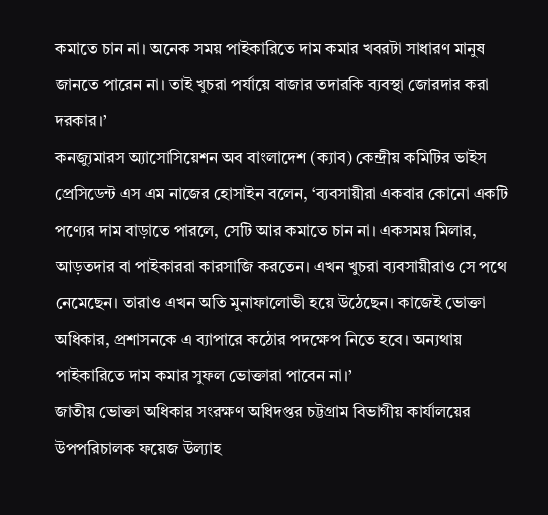কমাতে চান না। অনেক সময় পাইকারিতে দাম কমার খবরটা সাধারণ মানুষ জানতে পারেন না। তাই খুচরা পর্যায়ে বাজার তদারকি ব্যবস্থা জোরদার করা দরকার।’
কনজ্যুমারস অ্যাসোসিয়েশন অব বাংলাদেশ (ক্যাব) কেন্দ্রীয় কমিটির ভাইস প্রেসিডেন্ট এস এম নাজের হোসাইন বলেন, ‘ব্যবসায়ীরা একবার কোনো একটি পণ্যের দাম বাড়াতে পারলে, সেটি আর কমাতে চান না। একসময় মিলার, আড়তদার বা পাইকাররা কারসাজি করতেন। এখন খুচরা ব্যবসায়ীরাও সে পথে নেমেছেন। তারাও এখন অতি মুনাফালোভী হয়ে উঠেছেন। কাজেই ভোক্তা অধিকার, প্রশাসনকে এ ব্যাপারে কঠোর পদক্ষেপ নিতে হবে। অন্যথায় পাইকারিতে দাম কমার সুফল ভোক্তারা পাবেন না।’
জাতীয় ভোক্তা অধিকার সংরক্ষণ অধিদপ্তর চট্টগ্রাম বিভাগীয় কার্যালয়ের উপপরিচালক ফয়েজ উল্যাহ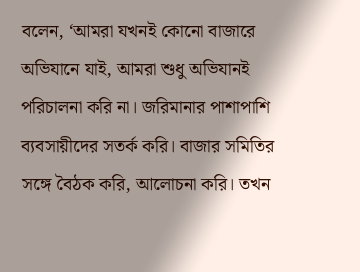বলেন, ‘আমরা যখনই কোনো বাজারে অভিযানে যাই, আমরা শুধু অভিযানই পরিচালনা করি না। জরিমানার পাশাপাশি ব্যবসায়ীদের সতর্ক করি। বাজার সমিতির সঙ্গে বৈঠক করি, আলোচনা করি। তখন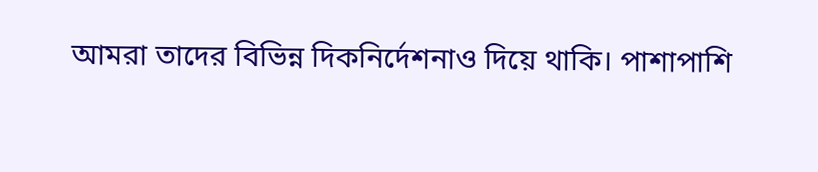আমরা তাদের বিভিন্ন দিকনির্দেশনাও দিয়ে থাকি। পাশাপাশি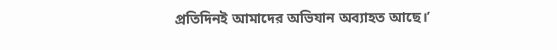প্রতিদিনই আমাদের অভিযান অব্যাহত আছে।’